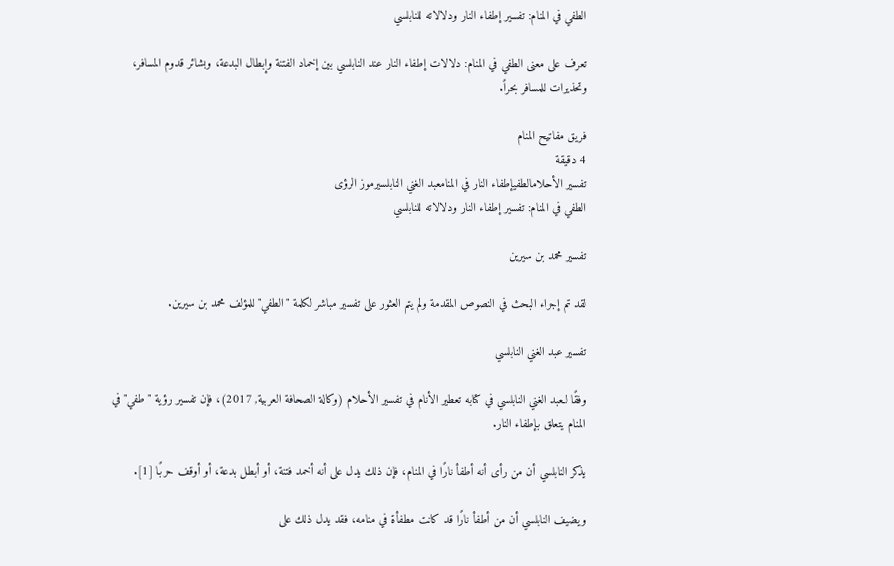الطفي في المنام: تفسير إطفاء النار ودلالاته للنابلسي

تعرف على معنى الطفي في المنام: دلالات إطفاء النار عند النابلسي بين إخماد الفتنة وإبطال البدعة، وبشائر قدوم المسافر، وتحذيرات للمسافر بحراً.

فريق مفاتيح المنام
4 دقيقة
تفسير الأحلامالطفيإطفاء النار في المنامعبد الغني النابلسيرموز الرؤى
الطفي في المنام: تفسير إطفاء النار ودلالاته للنابلسي

تفسير محمد بن سيرين

لقد تم إجراء البحث في النصوص المقدمة ولم يتم العثور على تفسير مباشر لكلمة "الطفي" للمؤلف محمد بن سيرين.

تفسير عبد الغني النابلسي

وفقًا لـعبد الغني النابلسي في كتابه تعطير الأنام في تفسير الأحلام (وكالة الصحافة العربية, 2017)، فإن تفسير رؤية "طفي" في المنام يتعلق بإطفاء النار.

يذكر النابلسي أن من رأى أنه أطفأ نارًا في المنام، فإن ذلك يدل على أنه أخمد فتنة، أو أبطل بدعة، أو أوقف حربًا [1].

ويضيف النابلسي أن من أطفأ نارًا قد كانت مطفأة في منامه، فقد يدل ذلك على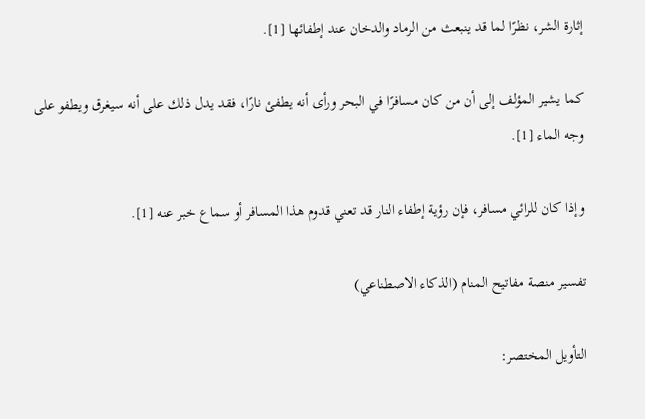إثارة الشر، نظرًا لما قد ينبعث من الرماد والدخان عند إطفائها [1].

كما يشير المؤلف إلى أن من كان مسافرًا في البحر ورأى أنه يطفئ نارًا، فقد يدل ذلك على أنه سيغرق ويطفو على وجه الماء [1].

وإذا كان للرائي مسافر، فإن رؤية إطفاء النار قد تعني قدوم هذا المسافر أو سماع خبر عنه [1].

تفسير منصة مفاتيح المنام (الذكاء الاصطناعي)

التأويل المختصر: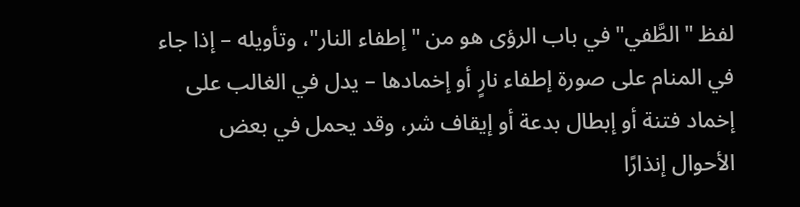لفظ "الطَّفي" في باب الرؤى هو من "إطفاء النار"، وتأويله – إذا جاء في المنام على صورة إطفاء نارٍ أو إخمادها – يدل في الغالب على إخماد فتنة أو إبطال بدعة أو إيقاف شر، وقد يحمل في بعض الأحوال إنذارًا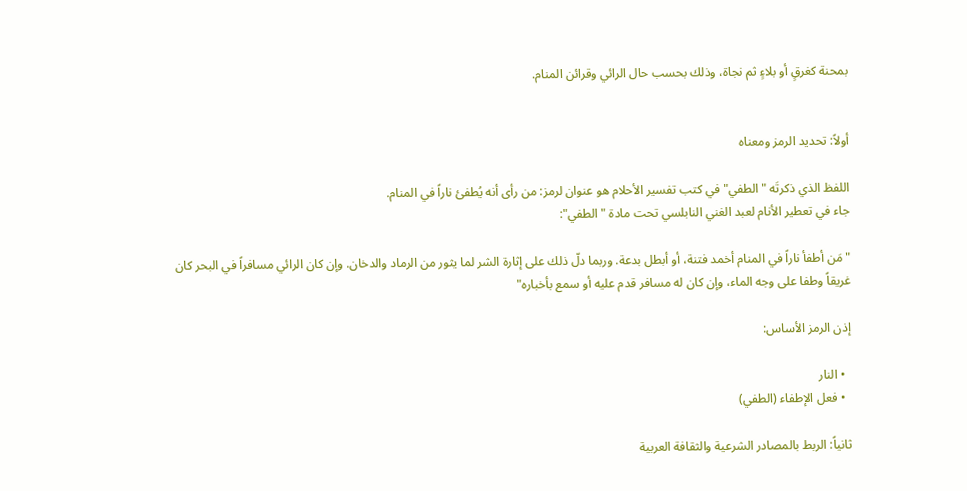بمحنة كغرقٍ أو بلاءٍ ثم نجاة، وذلك بحسب حال الرائي وقرائن المنام.


أولاً: تحديد الرمز ومعناه

اللفظ الذي ذكرتَه "الطفي" في كتب تفسير الأحلام هو عنوان لرمز: من رأى أنه يُطفئ ناراً في المنام.
جاء في تعطير الأنام لعبد الغني النابلسي تحت مادة "الطفي":

"مَن أطفأ ناراً في المنام أخمد فتنة، أو أبطل بدعة. وربما دلّ ذلك على إثارة الشر لما يثور من الرماد والدخان. وإن كان الرائي مسافراً في البحر كان غريقاً وطفا على وجه الماء، وإن كان له مسافر قدم عليه أو سمع بأخباره"

إذن الرمز الأساس:

  • النار
  • فعل الإطفاء (الطفي)

ثانياً: الربط بالمصادر الشرعية والثقافة العربية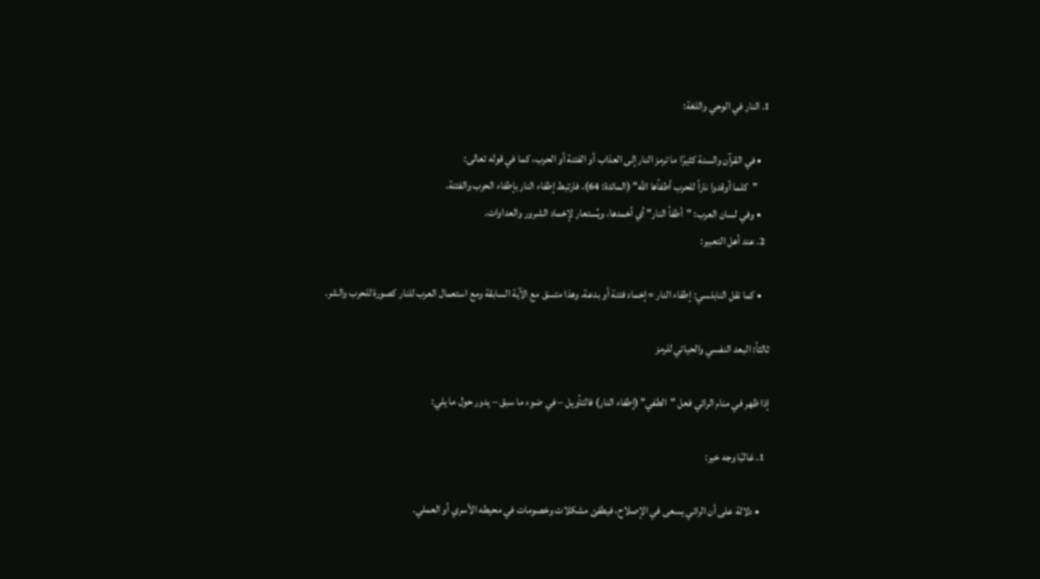1. النار في الوحي واللغة:

    • في القرآن والسنة كثيرًا ما ترمز النار إلى العذاب أو الفتنة أو الحرب، كما في قوله تعالى:
      "كلما أوقدوا ناراً للحرب أطفأها الله" (المائدة: 64)، فارتبط إطفاء النار بإطفاء الحرب والفتنة.
    • وفي لسان العرب: "أطفأ النار" أي أخمدها، ويُستعار لإخماد الشرور والعداوات.
  2. عند أهل التعبير:

    • كما نقل النابلسي: إطفاء النار = إخماد فتنة أو بدعة، وهذا متسق مع الآية السابقة ومع استعمال العرب للنار كصورة للحرب والشر.

ثالثاً: البعد النفسي والحياتي للرمز

إذا ظهر في منام الرائي فعل "الطفي" (إطفاء النار) فالتأويل – في ضوء ما سبق – يدور حول ما يلي:

  1. غالبًا وجه خير:

    • دلالة على أن الرائي يسعى في الإصلاح، فيطفئ مشكلات وخصومات في محيطه الأسري أو العملي.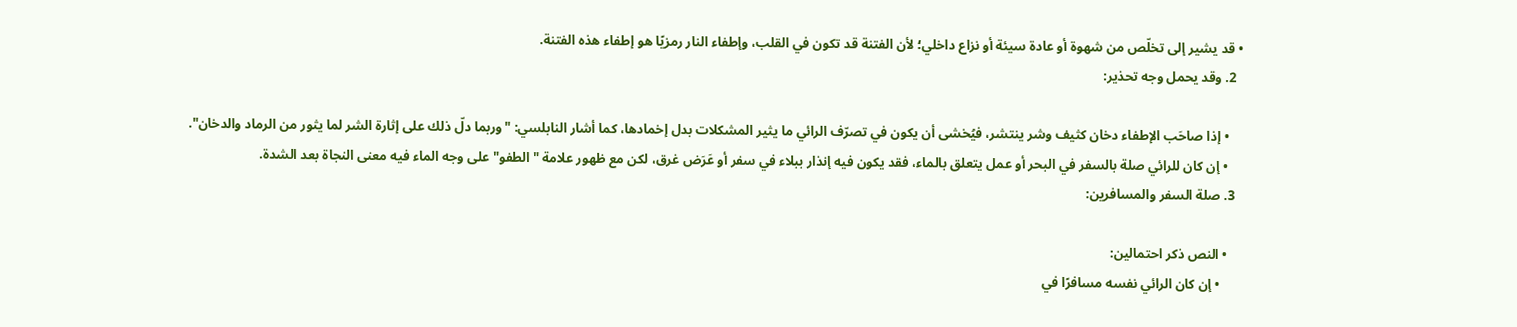• قد يشير إلى تخلّص من شهوة أو عادة سيئة أو نزاع داخلي؛ لأن الفتنة قد تكون في القلب، وإطفاء النار رمزيًا هو إطفاء هذه الفتنة.
  2. وقد يحمل وجه تحذير:

    • إذا صاحَب الإطفاء دخان كثيف وشر ينتشر، فيُخشى أن يكون في تصرّف الرائي ما يثير المشكلات بدل إخمادها، كما أشار النابلسي: "وربما دلّ ذلك على إثارة الشر لما يثور من الرماد والدخان".
    • إن كان للرائي صلة بالسفر في البحر أو عمل يتعلق بالماء، فقد يكون فيه إنذار ببلاء في سفر أو عَرَض غرق، لكن مع ظهور علامة "الطفو" على وجه الماء فيه معنى النجاة بعد الشدة.
  3. صلة السفر والمسافرين:

    • النص ذكر احتمالين:
      • إن كان الرائي نفسه مسافرًا في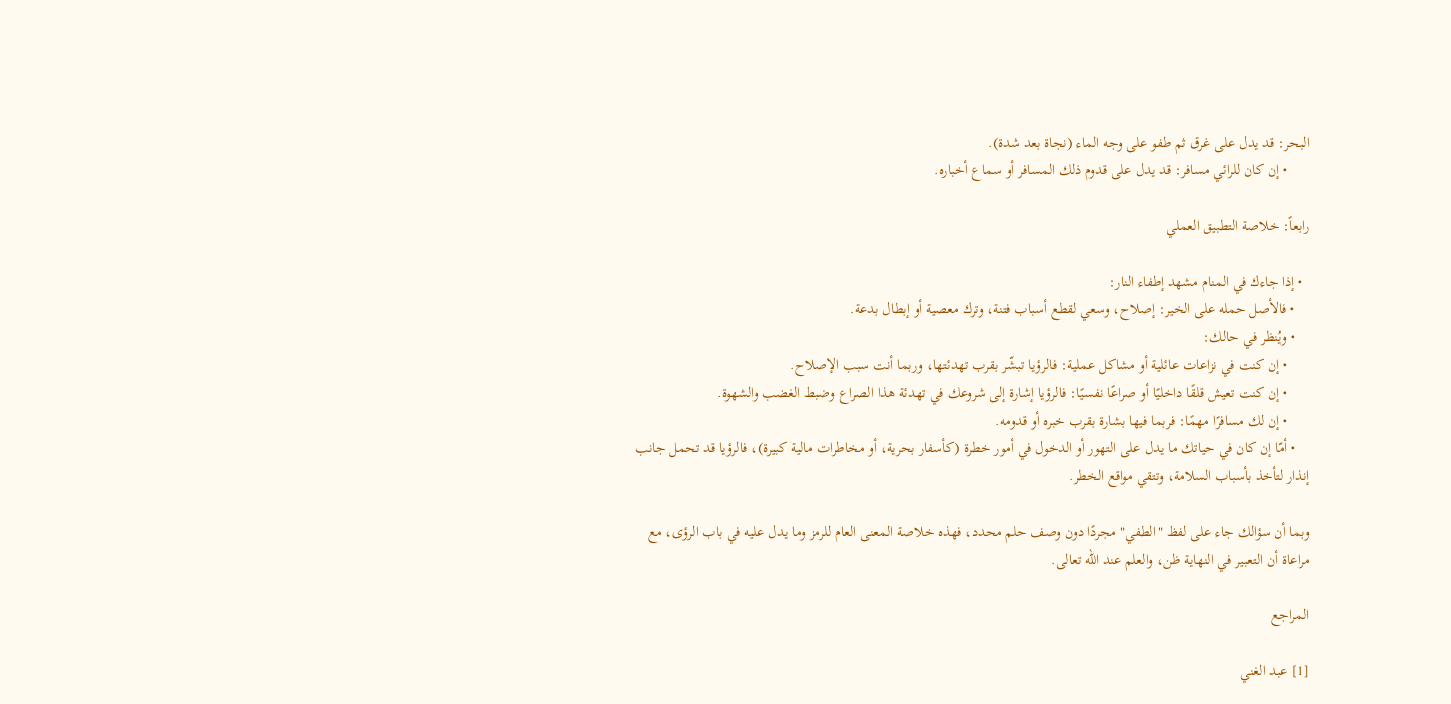البحر: قد يدل على غرق ثم طفو على وجه الماء (نجاة بعد شدة).
      • إن كان للرائي مسافر: قد يدل على قدوم ذلك المسافر أو سماع أخباره.

رابعاً: خلاصة التطبيق العملي

  • إذا جاءك في المنام مشهد إطفاء النار:
    • فالأصل حمله على الخير: إصلاح، وسعي لقطع أسباب فتنة، وترك معصية أو إبطال بدعة.
    • ويُنظر في حالك:
      • إن كنت في نزاعات عائلية أو مشاكل عملية: فالرؤيا تبشّر بقرب تهدئتها، وربما أنت سبب الإصلاح.
      • إن كنت تعيش قلقًا داخليًا أو صراعًا نفسيًا: فالرؤيا إشارة إلى شروعك في تهدئة هذا الصراع وضبط الغضب والشهوة.
      • إن لك مسافرًا مهمًا: فربما فيها بشارة بقرب خبره أو قدومه.
    • أمّا إن كان في حياتك ما يدل على التهور أو الدخول في أمور خطرة (كأسفار بحرية، أو مخاطرات مالية كبيرة)، فالرؤيا قد تحمل جانب إنذار لتأخذ بأسباب السلامة، وتتقي مواقع الخطر.

وبما أن سؤالك جاء على لفظ "الطفي" مجردًا دون وصف حلم محدد، فهذه خلاصة المعنى العام للرمز وما يدل عليه في باب الرؤى، مع مراعاة أن التعبير في النهاية ظن، والعلم عند الله تعالى.

المراجع

[1] عبد الغني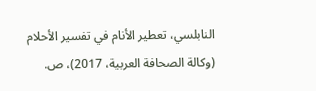النابلسي، تعطير الأنام في تفسير الأحلام (وكالة الصحافة العربية، 2017)، ص.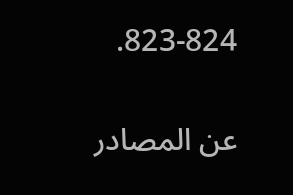823-824.


عن المصادر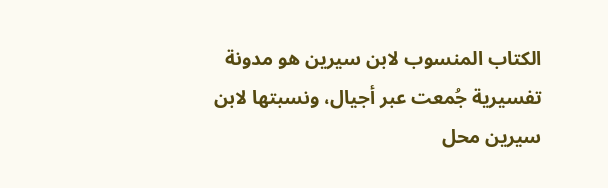الكتاب المنسوب لابن سيرين هو مدونة تفسيرية جُمعت عبر أجيال، ونسبتها لابن سيرين محل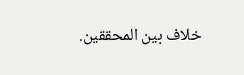خلاف بين المحققين.